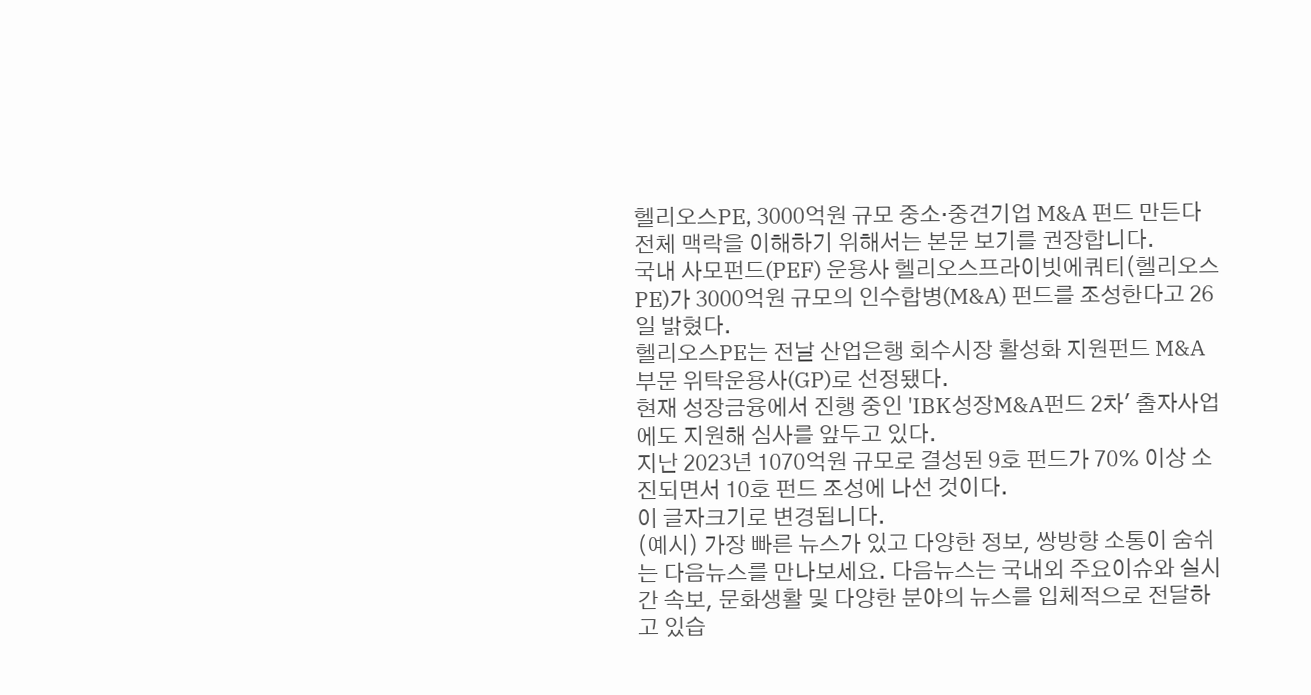헬리오스PE, 3000억원 규모 중소·중견기업 M&A 펀드 만든다
전체 맥락을 이해하기 위해서는 본문 보기를 권장합니다.
국내 사모펀드(PEF) 운용사 헬리오스프라이빗에쿼티(헬리오스PE)가 3000억원 규모의 인수합병(M&A) 펀드를 조성한다고 26일 밝혔다.
헬리오스PE는 전날 산업은행 회수시장 활성화 지원펀드 M&A 부문 위탁운용사(GP)로 선정됐다.
현재 성장금융에서 진행 중인 'IBK성장M&A펀드 2차' 출자사업에도 지원해 심사를 앞두고 있다.
지난 2023년 1070억원 규모로 결성된 9호 펀드가 70% 이상 소진되면서 10호 펀드 조성에 나선 것이다.
이 글자크기로 변경됩니다.
(예시) 가장 빠른 뉴스가 있고 다양한 정보, 쌍방향 소통이 숨쉬는 다음뉴스를 만나보세요. 다음뉴스는 국내외 주요이슈와 실시간 속보, 문화생활 및 다양한 분야의 뉴스를 입체적으로 전달하고 있습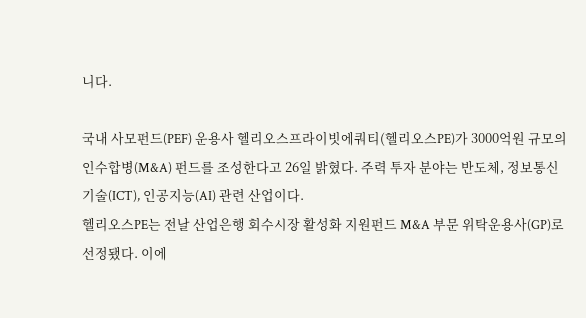니다.

국내 사모펀드(PEF) 운용사 헬리오스프라이빗에쿼티(헬리오스PE)가 3000억원 규모의 인수합병(M&A) 펀드를 조성한다고 26일 밝혔다. 주력 투자 분야는 반도체, 정보통신기술(ICT), 인공지능(AI) 관련 산업이다.
헬리오스PE는 전날 산업은행 회수시장 활성화 지원펀드 M&A 부문 위탁운용사(GP)로 선정됐다. 이에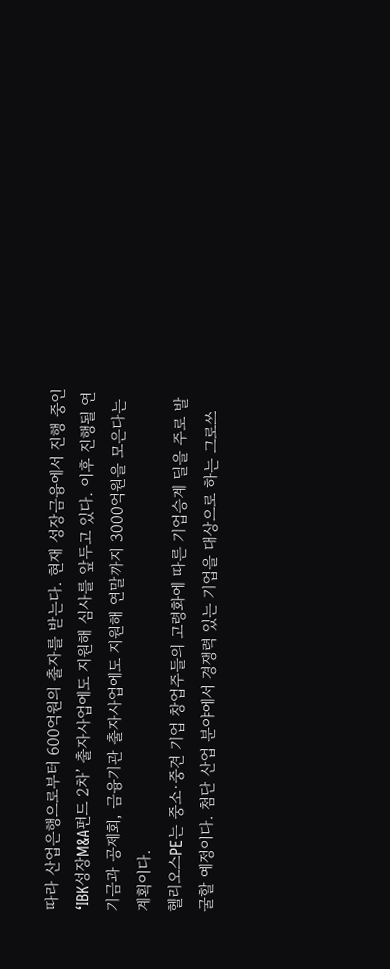따라 산업은행으로부터 600억원의 출자를 받는다. 현재 성장금융에서 진행 중인 ‘IBK성장M&A펀드 2차’ 출자사업에도 지원해 심사를 앞두고 있다. 이후 진행될 연기금과 공제회, 금융기관 출자사업에도 지원해 연말까지 3000억원을 모은다는 계획이다.
헬리오스PE는 중소·중견 기업 창업주들의 고령화에 따른 기업승계 딜을 주로 발굴할 예정이다. 첨단 산업 분야에서 경쟁력 있는 기업을 대상으로 하는 그로쓰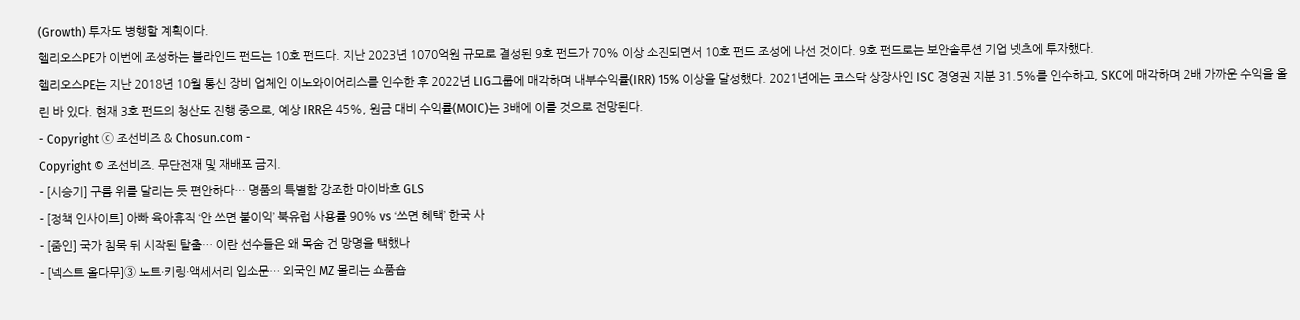(Growth) 투자도 병행할 계획이다.
헬리오스PE가 이번에 조성하는 블라인드 펀드는 10호 펀드다. 지난 2023년 1070억원 규모로 결성된 9호 펀드가 70% 이상 소진되면서 10호 펀드 조성에 나선 것이다. 9호 펀드로는 보안솔루션 기업 넷츠에 투자했다.
헬리오스PE는 지난 2018년 10월 통신 장비 업체인 이노와이어리스를 인수한 후 2022년 LIG그룹에 매각하며 내부수익률(IRR) 15% 이상을 달성했다. 2021년에는 코스닥 상장사인 ISC 경영권 지분 31.5%를 인수하고, SKC에 매각하며 2배 가까운 수익을 올린 바 있다. 현재 3호 펀드의 청산도 진행 중으로, 예상 IRR은 45%, 원금 대비 수익률(MOIC)는 3배에 이를 것으로 전망된다.
- Copyright ⓒ 조선비즈 & Chosun.com -
Copyright © 조선비즈. 무단전재 및 재배포 금지.
- [시승기] 구름 위를 달리는 듯 편안하다… 명품의 특별함 강조한 마이바흐 GLS
- [정책 인사이트] 아빠 육아휴직 ‘안 쓰면 불이익’ 북유럽 사용률 90% vs ‘쓰면 혜택’ 한국 사
- [줌인] 국가 침묵 뒤 시작된 탈출… 이란 선수들은 왜 목숨 건 망명을 택했나
- [넥스트 올다무]③ 노트·키링·액세서리 입소문… 외국인 MZ 몰리는 쇼품숍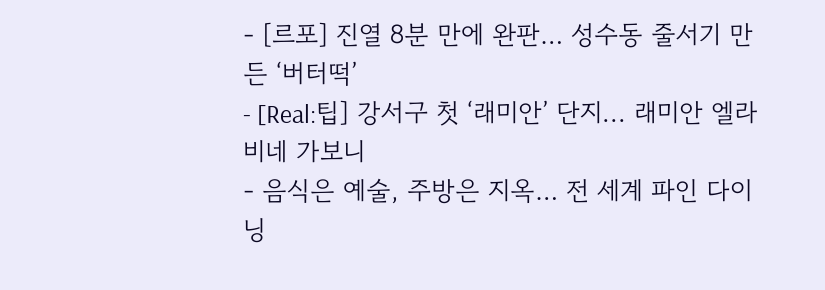- [르포] 진열 8분 만에 완판… 성수동 줄서기 만든 ‘버터떡’
- [Real:팁] 강서구 첫 ‘래미안’ 단지... 래미안 엘라비네 가보니
- 음식은 예술, 주방은 지옥… 전 세계 파인 다이닝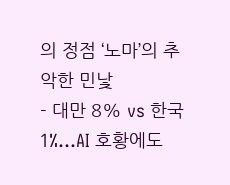의 정점 ‘노마’의 추악한 민낯
- 대만 8% vs 한국 1%…AI 호황에도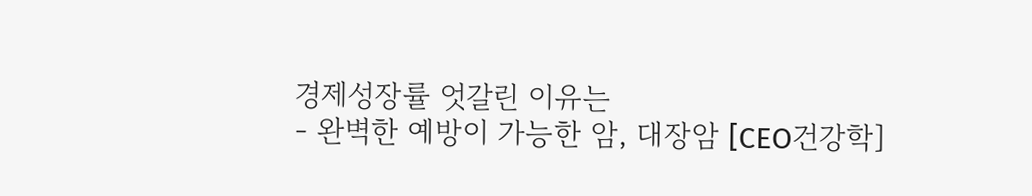경제성장률 엇갈린 이유는
- 완벽한 예방이 가능한 암, 대장암 [CEO건강학]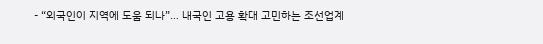- “외국인이 지역에 도움 되나”… 내국인 고용 확대 고민하는 조선업계